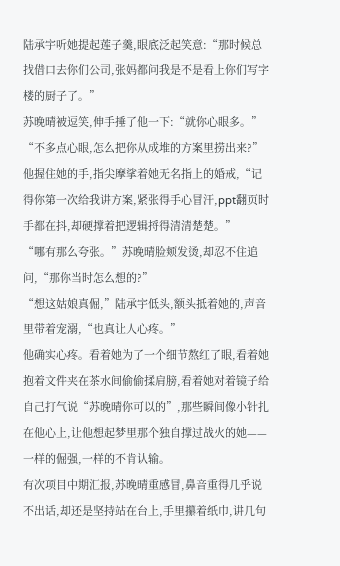陆承宇听她提起莲子羹,眼底泛起笑意:“那时候总找借口去你们公司,张妈都问我是不是看上你们写字楼的厨子了。”
苏晚晴被逗笑,伸手捶了他一下:“就你心眼多。”
“不多点心眼,怎么把你从成堆的方案里捞出来?”他握住她的手,指尖摩挲着她无名指上的婚戒,“记得你第一次给我讲方案,紧张得手心冒汗,ppt翻页时手都在抖,却硬撑着把逻辑捋得清清楚楚。”
“哪有那么夸张。”苏晚晴脸颊发烫,却忍不住追问,“那你当时怎么想的?”
“想这姑娘真倔,”陆承宇低头,额头抵着她的,声音里带着宠溺,“也真让人心疼。”
他确实心疼。看着她为了一个细节熬红了眼,看着她抱着文件夹在茶水间偷偷揉肩膀,看着她对着镜子给自己打气说“苏晚晴你可以的”,那些瞬间像小针扎在他心上,让他想起梦里那个独自撑过战火的她——一样的倔强,一样的不肯认输。
有次项目中期汇报,苏晚晴重感冒,鼻音重得几乎说不出话,却还是坚持站在台上,手里攥着纸巾,讲几句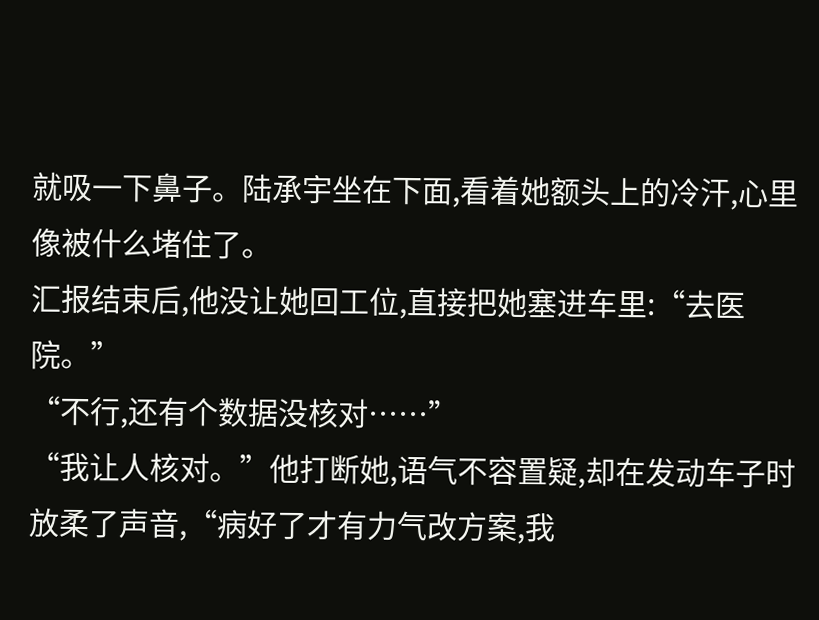就吸一下鼻子。陆承宇坐在下面,看着她额头上的冷汗,心里像被什么堵住了。
汇报结束后,他没让她回工位,直接把她塞进车里:“去医院。”
“不行,还有个数据没核对……”
“我让人核对。”他打断她,语气不容置疑,却在发动车子时放柔了声音,“病好了才有力气改方案,我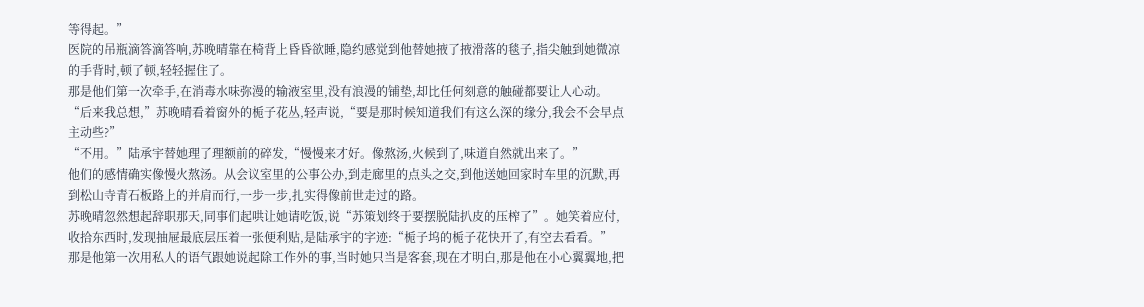等得起。”
医院的吊瓶滴答滴答响,苏晚晴靠在椅背上昏昏欲睡,隐约感觉到他替她掖了掖滑落的毯子,指尖触到她微凉的手背时,顿了顿,轻轻握住了。
那是他们第一次牵手,在消毒水味弥漫的输液室里,没有浪漫的铺垫,却比任何刻意的触碰都要让人心动。
“后来我总想,”苏晚晴看着窗外的栀子花丛,轻声说,“要是那时候知道我们有这么深的缘分,我会不会早点主动些?”
“不用。”陆承宇替她理了理额前的碎发,“慢慢来才好。像熬汤,火候到了,味道自然就出来了。”
他们的感情确实像慢火熬汤。从会议室里的公事公办,到走廊里的点头之交,到他送她回家时车里的沉默,再到松山寺青石板路上的并肩而行,一步一步,扎实得像前世走过的路。
苏晚晴忽然想起辞职那天,同事们起哄让她请吃饭,说“苏策划终于要摆脱陆扒皮的压榨了”。她笑着应付,收拾东西时,发现抽屉最底层压着一张便利贴,是陆承宇的字迹:“栀子坞的栀子花快开了,有空去看看。”
那是他第一次用私人的语气跟她说起除工作外的事,当时她只当是客套,现在才明白,那是他在小心翼翼地,把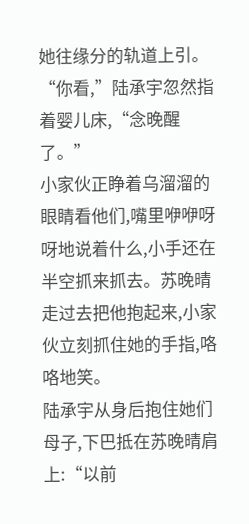她往缘分的轨道上引。
“你看,”陆承宇忽然指着婴儿床,“念晚醒了。”
小家伙正睁着乌溜溜的眼睛看他们,嘴里咿咿呀呀地说着什么,小手还在半空抓来抓去。苏晚晴走过去把他抱起来,小家伙立刻抓住她的手指,咯咯地笑。
陆承宇从身后抱住她们母子,下巴抵在苏晚晴肩上:“以前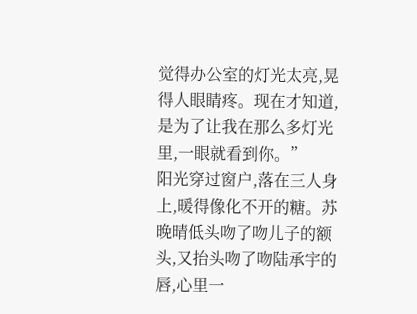觉得办公室的灯光太亮,晃得人眼睛疼。现在才知道,是为了让我在那么多灯光里,一眼就看到你。”
阳光穿过窗户,落在三人身上,暖得像化不开的糖。苏晚晴低头吻了吻儿子的额头,又抬头吻了吻陆承宇的唇,心里一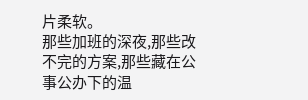片柔软。
那些加班的深夜,那些改不完的方案,那些藏在公事公办下的温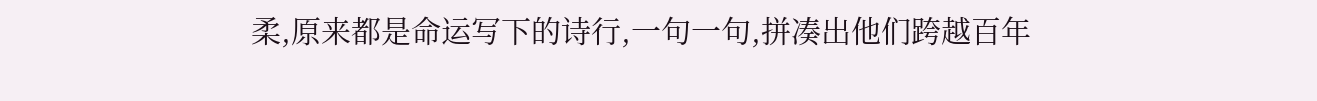柔,原来都是命运写下的诗行,一句一句,拼凑出他们跨越百年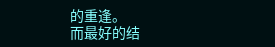的重逢。
而最好的结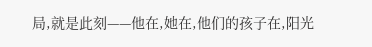局,就是此刻——他在,她在,他们的孩子在,阳光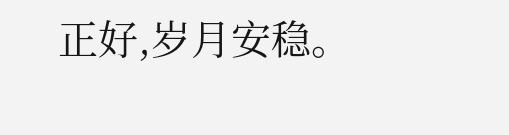正好,岁月安稳。